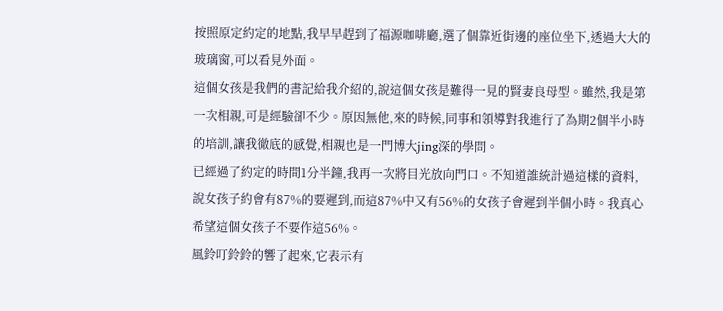按照原定約定的地點,我早早趕到了福源咖啡廳,選了個靠近街邊的座位坐下,透過大大的玻璃窗,可以看見外面。
這個女孩是我們的書記給我介紹的,說這個女孩是難得一見的賢妻良母型。雖然,我是第一次相親,可是經驗卻不少。原因無他,來的時候,同事和領導對我進行了為期2個半小時的培訓,讓我徹底的感覺,相親也是一門博大jing深的學問。
已經過了約定的時間1分半鐘,我再一次將目光放向門口。不知道誰統計過這樣的資料,說女孩子約會有87%的要遲到,而這87%中又有56%的女孩子會遲到半個小時。我真心希望這個女孩子不要作這56%。
風鈴叮鈴鈴的響了起來,它表示有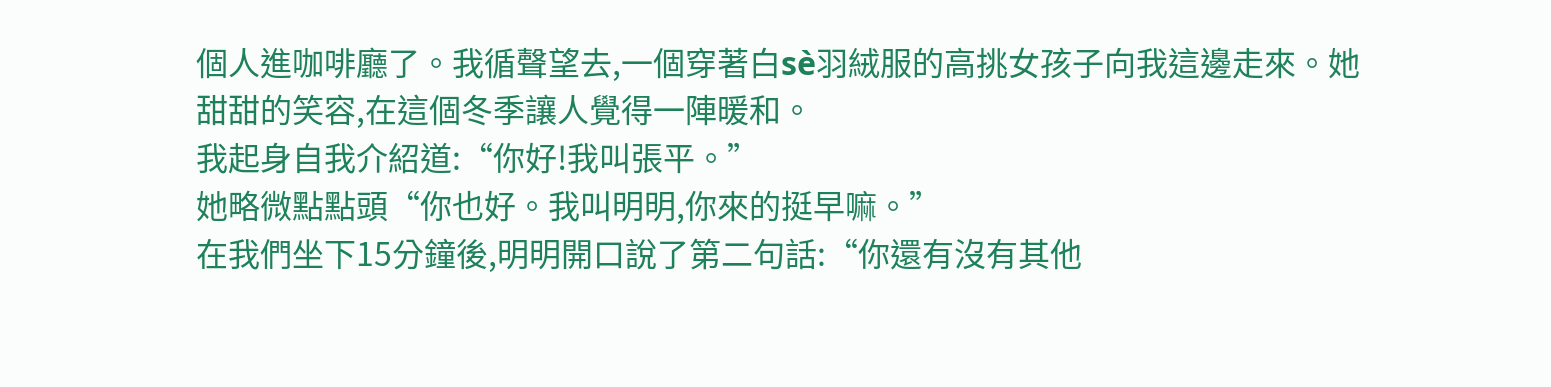個人進咖啡廳了。我循聲望去,一個穿著白sè羽絨服的高挑女孩子向我這邊走來。她甜甜的笑容,在這個冬季讓人覺得一陣暖和。
我起身自我介紹道:“你好!我叫張平。”
她略微點點頭“你也好。我叫明明,你來的挺早嘛。”
在我們坐下15分鐘後,明明開口說了第二句話:“你還有沒有其他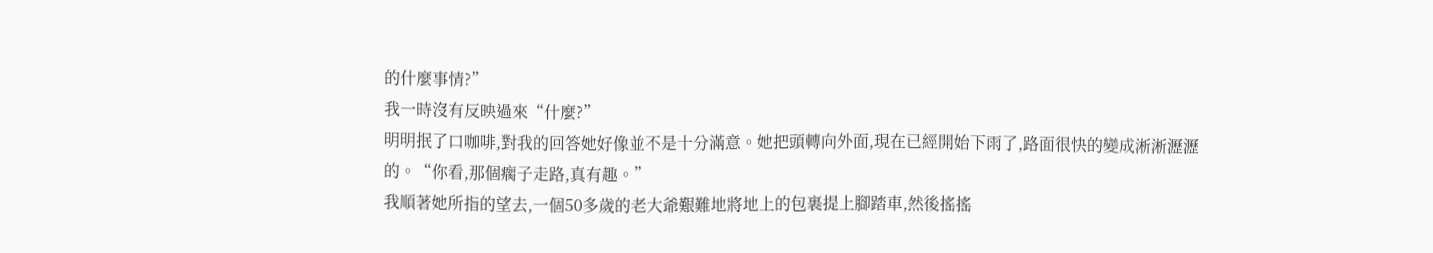的什麼事情?”
我一時沒有反映過來“什麼?”
明明抿了口咖啡,對我的回答她好像並不是十分滿意。她把頭轉向外面,現在已經開始下雨了,路面很快的變成淅淅瀝瀝的。“你看,那個瘸子走路,真有趣。”
我順著她所指的望去,一個50多歲的老大爺艱難地將地上的包裹提上腳踏車,然後搖搖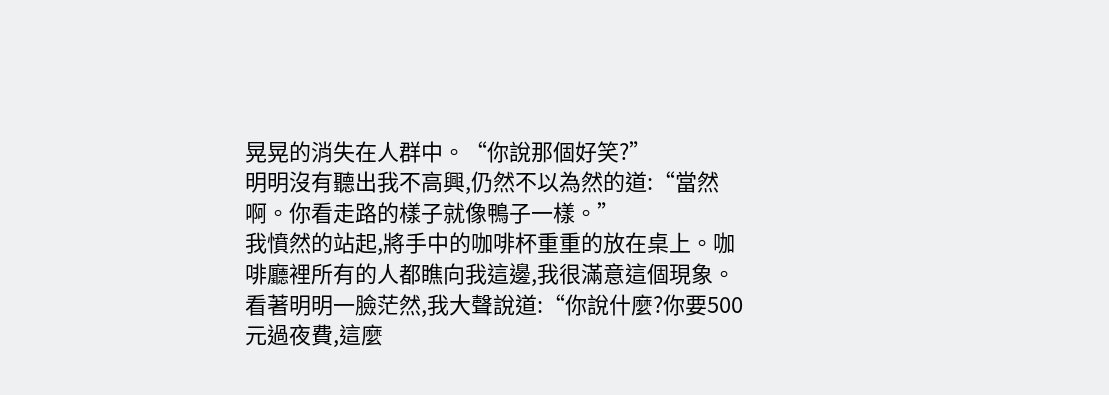晃晃的消失在人群中。“你說那個好笑?”
明明沒有聽出我不高興,仍然不以為然的道:“當然啊。你看走路的樣子就像鴨子一樣。”
我憤然的站起,將手中的咖啡杯重重的放在桌上。咖啡廳裡所有的人都瞧向我這邊,我很滿意這個現象。看著明明一臉茫然,我大聲說道:“你說什麼?你要500元過夜費,這麼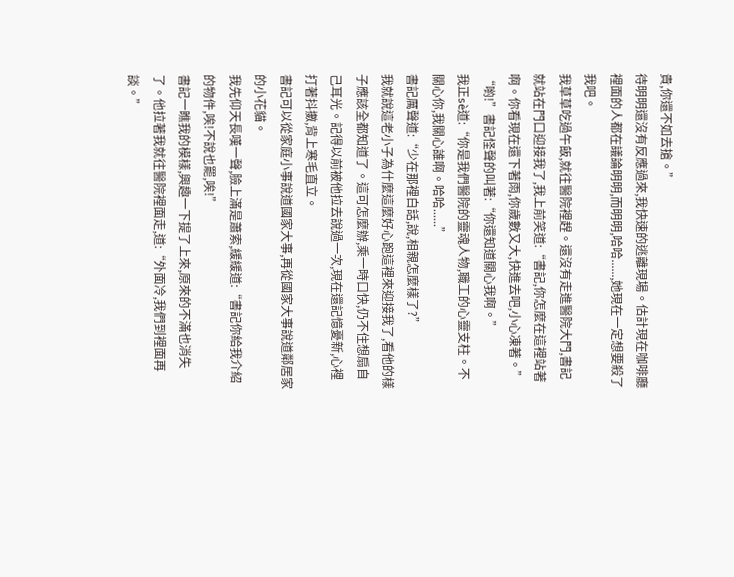貴,你還不如去搶。”
待明明還沒有反應過來,我快速的逃離現場。估計現在咖啡廳裡面的人都在議論明明,而明明,哈哈......,她現在一定想要殺了我吧。
我草草吃過午飯,就往醫院裡趕。還沒有走進醫院大門,書記就站在門口迎接我了,我上前笑道:“書記,你怎麼在這裡站著啊。你看現在還下著雨,你歲數又大,快進去吧,小心凍著。”
“喲!”書記怪聲的叫著:“你還知道關心我啊。”
我正sè道:“你是我們醫院的靈魂人物,職工的心靈支柱。不關心你,我關心誰啊。哈哈......”
書記厲聲道:“少在那裡白話,說,相親怎麼樣了?”
我就說這老小子為什麼這麼好心跑這裡來迎接我了,看他的樣子應該全都知道了。這可怎麼辦,乘一時口快,仍不住想扇自己耳光。記得以前被他拉去說過一次,現在還記憶憂新,心裡打著抖擻,背上寒毛直立。
書記可以從家庭小事說道國家大事,再從國家大事說道鄰居家的小花貓。
我先仰天長嘆一聲,臉上滿是蕭索,緩緩道:“書記你給我介紹的物件,唉!不說也罷,唉!”
書記一瞧我的模樣,興趣一下提了上來,原來的不滿也消失了。他拉著我就往醫院裡面走,道:“外面冷,我們到裡面再談。”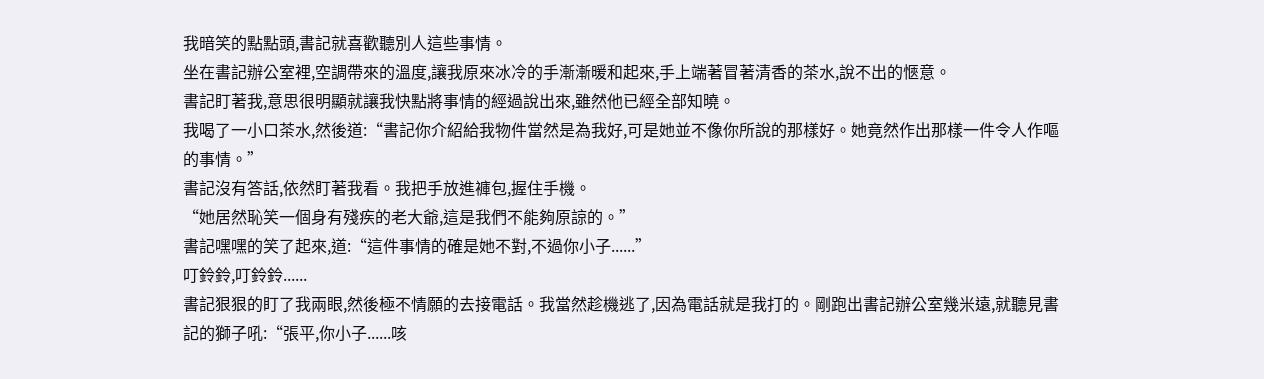我暗笑的點點頭,書記就喜歡聽別人這些事情。
坐在書記辦公室裡,空調帶來的溫度,讓我原來冰冷的手漸漸暖和起來,手上端著冒著清香的茶水,說不出的愜意。
書記盯著我,意思很明顯就讓我快點將事情的經過說出來,雖然他已經全部知曉。
我喝了一小口茶水,然後道:“書記你介紹給我物件當然是為我好,可是她並不像你所說的那樣好。她竟然作出那樣一件令人作嘔的事情。”
書記沒有答話,依然盯著我看。我把手放進褲包,握住手機。
“她居然恥笑一個身有殘疾的老大爺,這是我們不能夠原諒的。”
書記嘿嘿的笑了起來,道:“這件事情的確是她不對,不過你小子......”
叮鈴鈴,叮鈴鈴......
書記狠狠的盯了我兩眼,然後極不情願的去接電話。我當然趁機逃了,因為電話就是我打的。剛跑出書記辦公室幾米遠,就聽見書記的獅子吼:“張平,你小子......咳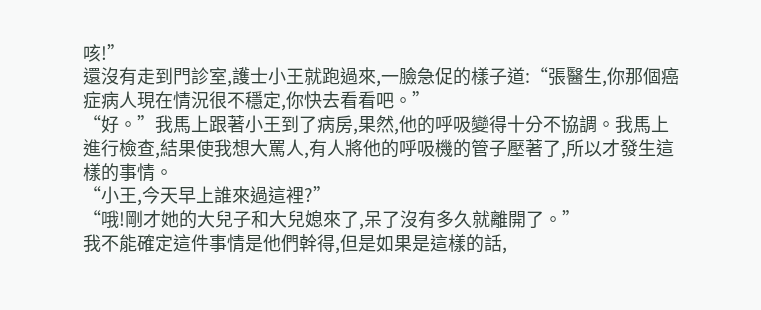咳!”
還沒有走到門診室,護士小王就跑過來,一臉急促的樣子道:“張醫生,你那個癌症病人現在情況很不穩定,你快去看看吧。”
“好。”我馬上跟著小王到了病房,果然,他的呼吸變得十分不協調。我馬上進行檢查,結果使我想大罵人,有人將他的呼吸機的管子壓著了,所以才發生這樣的事情。
“小王,今天早上誰來過這裡?”
“哦!剛才她的大兒子和大兒媳來了,呆了沒有多久就離開了。”
我不能確定這件事情是他們幹得,但是如果是這樣的話,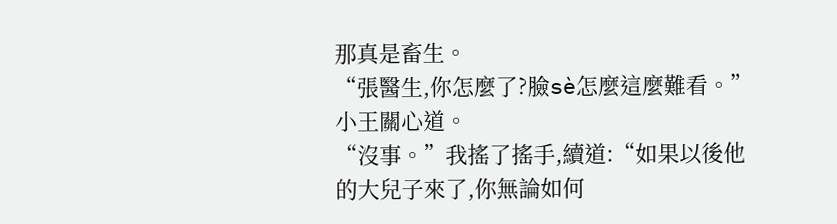那真是畜生。
“張醫生,你怎麼了?臉sè怎麼這麼難看。”小王關心道。
“沒事。”我搖了搖手,續道:“如果以後他的大兒子來了,你無論如何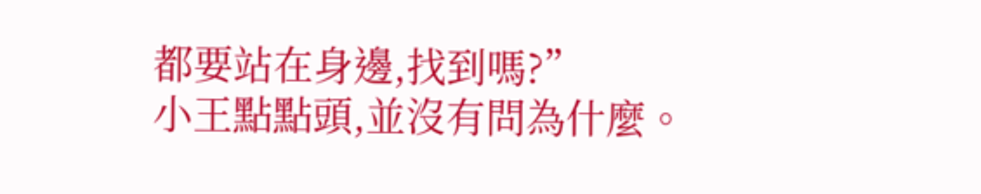都要站在身邊,找到嗎?”
小王點點頭,並沒有問為什麼。